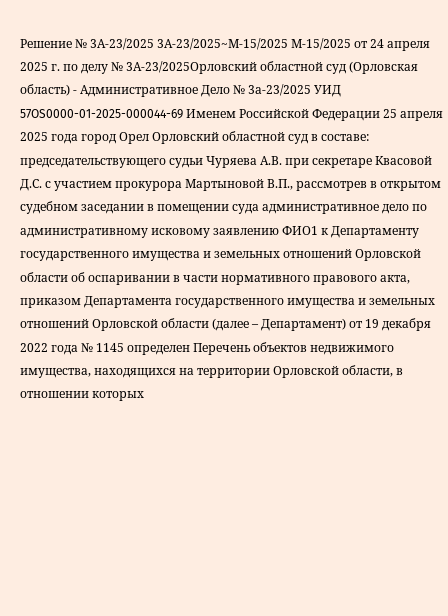Решение № 3А-23/2025 3А-23/2025~М-15/2025 М-15/2025 от 24 апреля 2025 г. по делу № 3А-23/2025Орловский областной суд (Орловская область) - Административное Дело № 3а-23/2025 УИД 57OS0000-01-2025-000044-69 Именем Российской Федерации 25 апреля 2025 года город Орел Орловский областной суд в составе: председательствующего судьи Чуряева А.В. при секретаре Квасовой Д.С. с участием прокурора Мартыновой В.П., рассмотрев в открытом судебном заседании в помещении суда административное дело по административному исковому заявлению ФИО1 к Департаменту государственного имущества и земельных отношений Орловской области об оспаривании в части нормативного правового акта, приказом Департамента государственного имущества и земельных отношений Орловской области (далее – Департамент) от 19 декабря 2022 года № 1145 определен Перечень объектов недвижимого имущества, находящихся на территории Орловской области, в отношении которых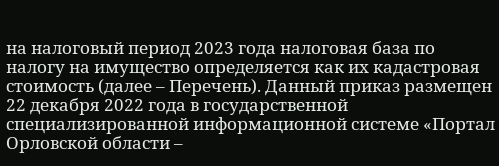на налоговый период 2023 года налоговая база по налогу на имущество определяется как их кадастровая стоимость (далее – Перечень). Данный приказ размещен 22 декабря 2022 года в государственной специализированной информационной системе «Портал Орловской области –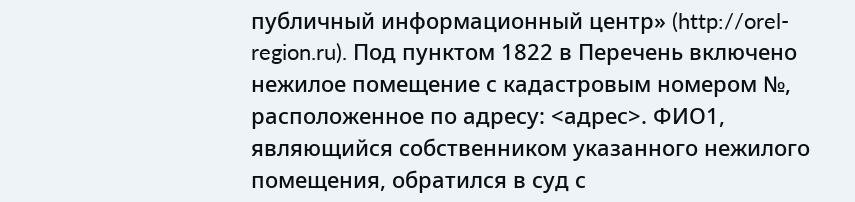публичный информационный центр» (http://orel-region.ru). Под пунктом 1822 в Перечень включено нежилое помещение с кадастровым номером №, расположенное по адресу: <адрес>. ФИО1, являющийся собственником указанного нежилого помещения, обратился в суд с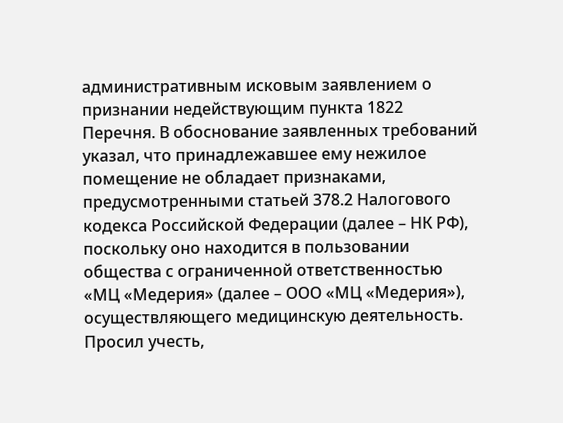административным исковым заявлением о признании недействующим пункта 1822 Перечня. В обоснование заявленных требований указал, что принадлежавшее ему нежилое помещение не обладает признаками, предусмотренными статьей 378.2 Налогового кодекса Российской Федерации (далее – НК РФ), поскольку оно находится в пользовании общества с ограниченной ответственностью «МЦ «Медерия» (далее – ООО «МЦ «Медерия»), осуществляющего медицинскую деятельность. Просил учесть,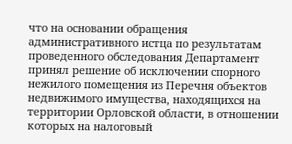что на основании обращения административного истца по результатам проведенного обследования Департамент принял решение об исключении спорного нежилого помещения из Перечня объектов недвижимого имущества, находящихся на территории Орловской области, в отношении которых на налоговый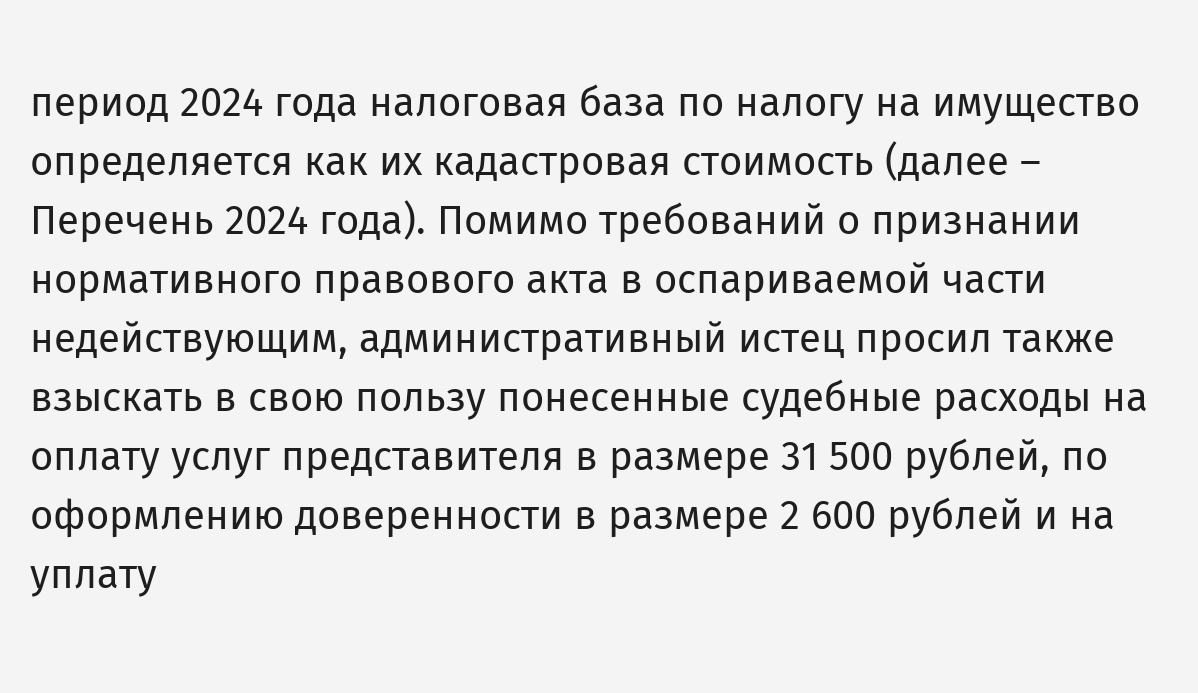период 2024 года налоговая база по налогу на имущество определяется как их кадастровая стоимость (далее – Перечень 2024 года). Помимо требований о признании нормативного правового акта в оспариваемой части недействующим, административный истец просил также взыскать в свою пользу понесенные судебные расходы на оплату услуг представителя в размере 31 500 рублей, по оформлению доверенности в размере 2 600 рублей и на уплату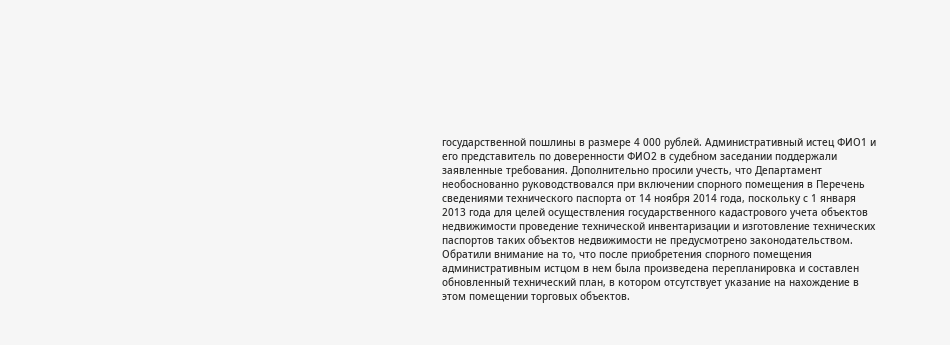государственной пошлины в размере 4 000 рублей. Административный истец ФИО1 и его представитель по доверенности ФИО2 в судебном заседании поддержали заявленные требования. Дополнительно просили учесть, что Департамент необоснованно руководствовался при включении спорного помещения в Перечень сведениями технического паспорта от 14 ноября 2014 года, поскольку с 1 января 2013 года для целей осуществления государственного кадастрового учета объектов недвижимости проведение технической инвентаризации и изготовление технических паспортов таких объектов недвижимости не предусмотрено законодательством. Обратили внимание на то, что после приобретения спорного помещения административным истцом в нем была произведена перепланировка и составлен обновленный технический план, в котором отсутствует указание на нахождение в этом помещении торговых объектов.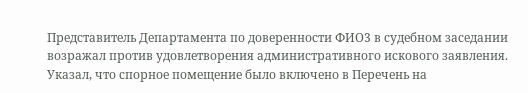Представитель Департамента по доверенности ФИО3 в судебном заседании возражал против удовлетворения административного искового заявления. Указал, что спорное помещение было включено в Перечень на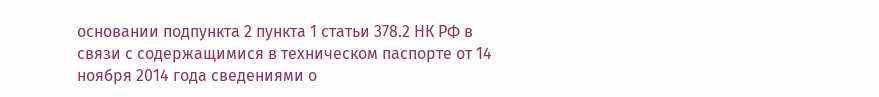основании подпункта 2 пункта 1 статьи 378.2 НК РФ в связи с содержащимися в техническом паспорте от 14 ноября 2014 года сведениями о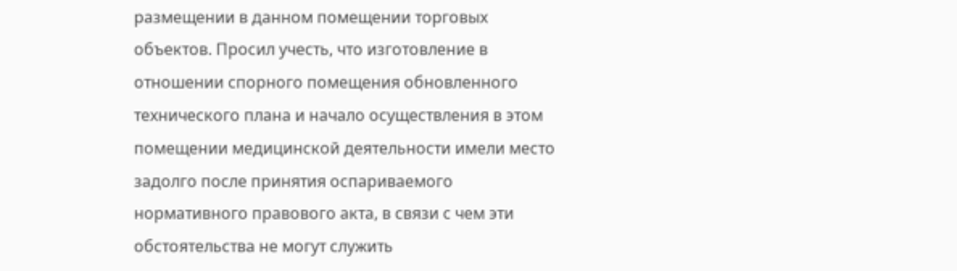размещении в данном помещении торговых объектов. Просил учесть, что изготовление в отношении спорного помещения обновленного технического плана и начало осуществления в этом помещении медицинской деятельности имели место задолго после принятия оспариваемого нормативного правового акта, в связи с чем эти обстоятельства не могут служить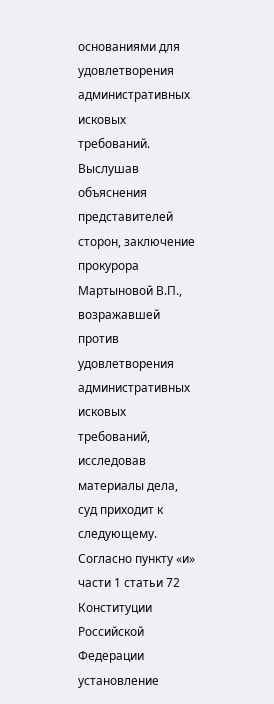основаниями для удовлетворения административных исковых требований. Выслушав объяснения представителей сторон, заключение прокурора Мартыновой В.П., возражавшей против удовлетворения административных исковых требований, исследовав материалы дела, суд приходит к следующему. Согласно пункту «и» части 1 статьи 72 Конституции Российской Федерации установление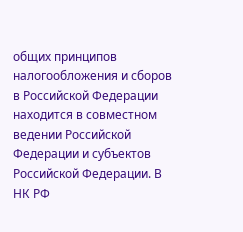общих принципов налогообложения и сборов в Российской Федерации находится в совместном ведении Российской Федерации и субъектов Российской Федерации. В НК РФ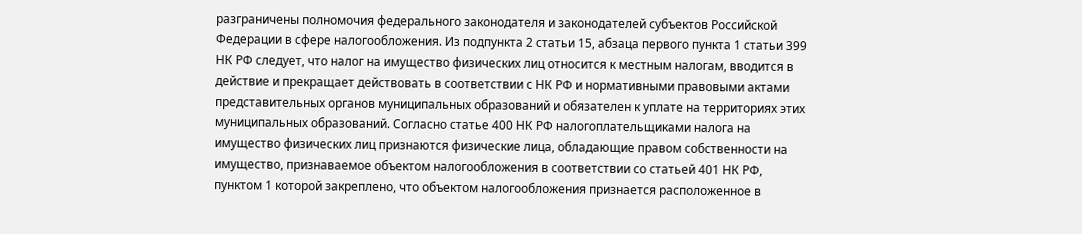разграничены полномочия федерального законодателя и законодателей субъектов Российской Федерации в сфере налогообложения. Из подпункта 2 статьи 15, абзаца первого пункта 1 статьи 399 НК РФ следует, что налог на имущество физических лиц относится к местным налогам, вводится в действие и прекращает действовать в соответствии с НК РФ и нормативными правовыми актами представительных органов муниципальных образований и обязателен к уплате на территориях этих муниципальных образований. Согласно статье 400 НК РФ налогоплательщиками налога на имущество физических лиц признаются физические лица, обладающие правом собственности на имущество, признаваемое объектом налогообложения в соответствии со статьей 401 НК РФ, пунктом 1 которой закреплено, что объектом налогообложения признается расположенное в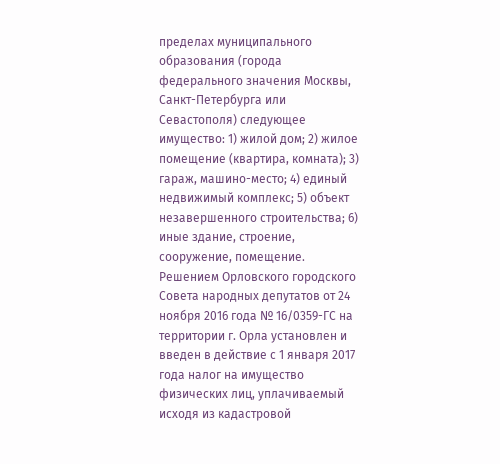пределах муниципального образования (города федерального значения Москвы, Санкт-Петербурга или Севастополя) следующее имущество: 1) жилой дом; 2) жилое помещение (квартира, комната); 3) гараж, машино-место; 4) единый недвижимый комплекс; 5) объект незавершенного строительства; 6) иные здание, строение, сооружение, помещение. Решением Орловского городского Совета народных депутатов от 24 ноября 2016 года № 16/0359-ГС на территории г. Орла установлен и введен в действие с 1 января 2017 года налог на имущество физических лиц, уплачиваемый исходя из кадастровой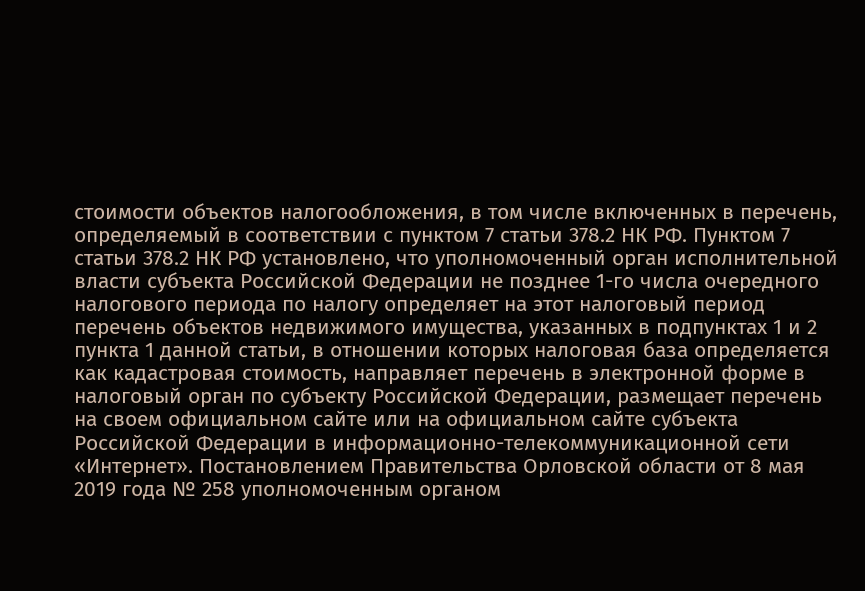стоимости объектов налогообложения, в том числе включенных в перечень, определяемый в соответствии с пунктом 7 статьи 378.2 НК РФ. Пунктом 7 статьи 378.2 НК РФ установлено, что уполномоченный орган исполнительной власти субъекта Российской Федерации не позднее 1-го числа очередного налогового периода по налогу определяет на этот налоговый период перечень объектов недвижимого имущества, указанных в подпунктах 1 и 2 пункта 1 данной статьи, в отношении которых налоговая база определяется как кадастровая стоимость, направляет перечень в электронной форме в налоговый орган по субъекту Российской Федерации, размещает перечень на своем официальном сайте или на официальном сайте субъекта Российской Федерации в информационно-телекоммуникационной сети «Интернет». Постановлением Правительства Орловской области от 8 мая 2019 года № 258 уполномоченным органом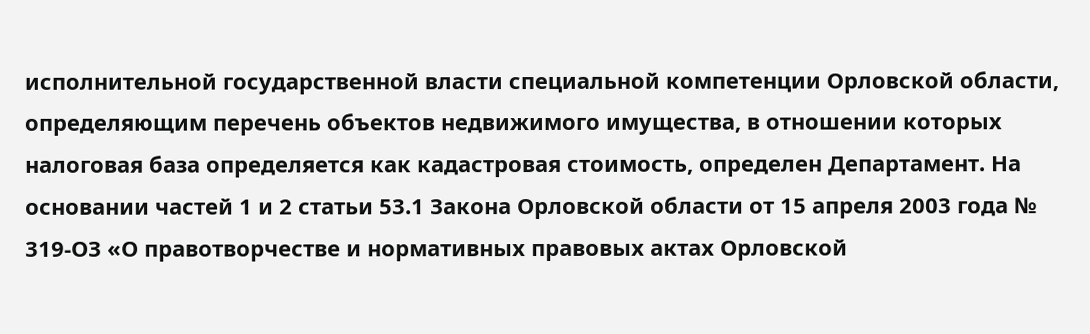исполнительной государственной власти специальной компетенции Орловской области, определяющим перечень объектов недвижимого имущества, в отношении которых налоговая база определяется как кадастровая стоимость, определен Департамент. На основании частей 1 и 2 статьи 53.1 Закона Орловской области от 15 апреля 2003 года № 319-ОЗ «О правотворчестве и нормативных правовых актах Орловской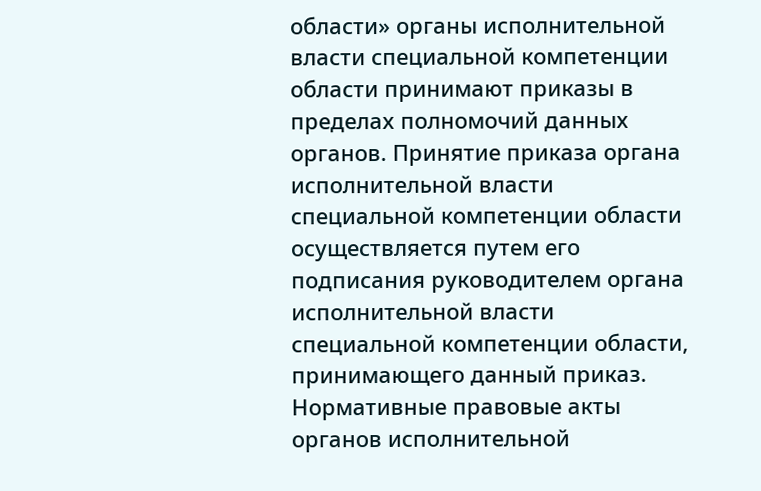области» органы исполнительной власти специальной компетенции области принимают приказы в пределах полномочий данных органов. Принятие приказа органа исполнительной власти специальной компетенции области осуществляется путем его подписания руководителем органа исполнительной власти специальной компетенции области, принимающего данный приказ. Нормативные правовые акты органов исполнительной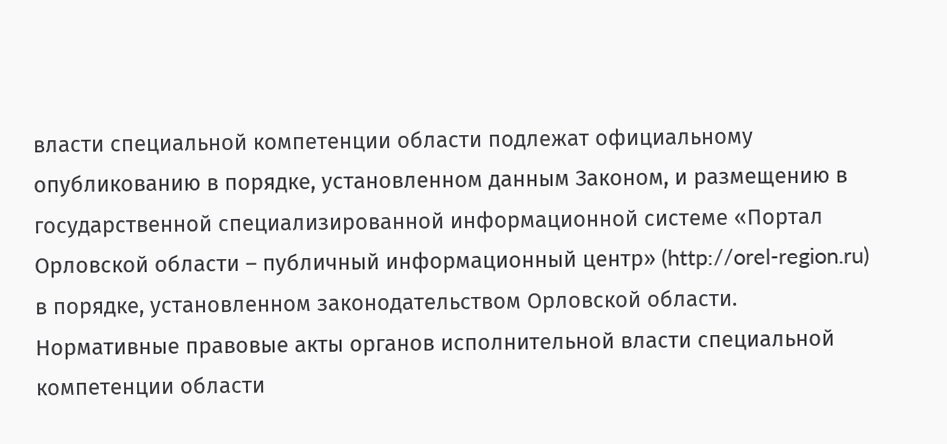власти специальной компетенции области подлежат официальному опубликованию в порядке, установленном данным Законом, и размещению в государственной специализированной информационной системе «Портал Орловской области – публичный информационный центр» (http://orel-region.ru) в порядке, установленном законодательством Орловской области. Нормативные правовые акты органов исполнительной власти специальной компетенции области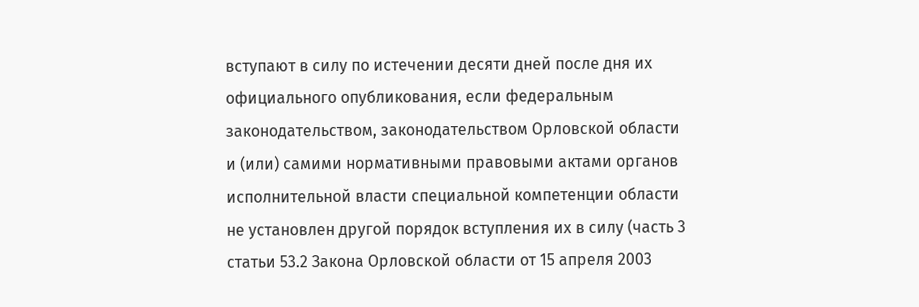вступают в силу по истечении десяти дней после дня их официального опубликования, если федеральным законодательством, законодательством Орловской области и (или) самими нормативными правовыми актами органов исполнительной власти специальной компетенции области не установлен другой порядок вступления их в силу (часть 3 статьи 53.2 Закона Орловской области от 15 апреля 2003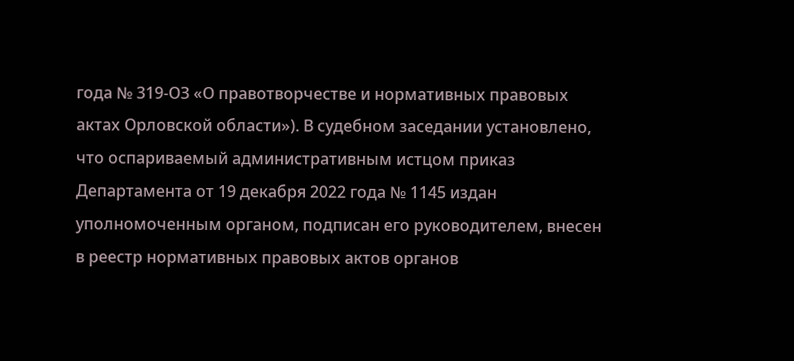года № 319-ОЗ «О правотворчестве и нормативных правовых актах Орловской области»). В судебном заседании установлено, что оспариваемый административным истцом приказ Департамента от 19 декабря 2022 года № 1145 издан уполномоченным органом, подписан его руководителем, внесен в реестр нормативных правовых актов органов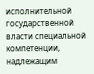исполнительной государственной власти специальной компетенции, надлежащим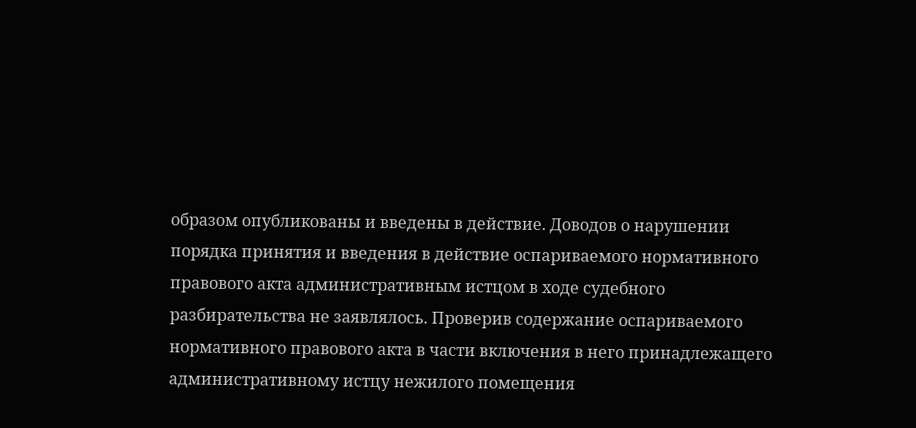образом опубликованы и введены в действие. Доводов о нарушении порядка принятия и введения в действие оспариваемого нормативного правового акта административным истцом в ходе судебного разбирательства не заявлялось. Проверив содержание оспариваемого нормативного правового акта в части включения в него принадлежащего административному истцу нежилого помещения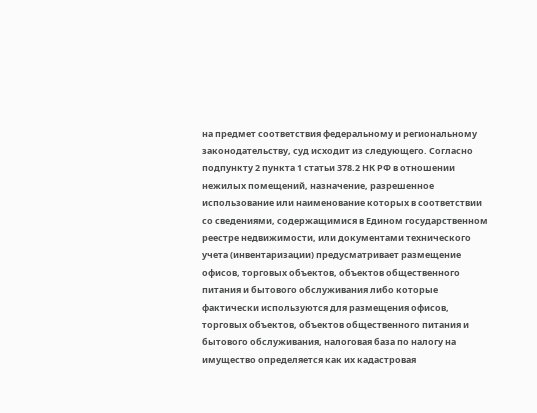на предмет соответствия федеральному и региональному законодательству, суд исходит из следующего. Согласно подпункту 2 пункта 1 статьи 378.2 НК РФ в отношении нежилых помещений, назначение, разрешенное использование или наименование которых в соответствии со сведениями, содержащимися в Едином государственном реестре недвижимости, или документами технического учета (инвентаризации) предусматривает размещение офисов, торговых объектов, объектов общественного питания и бытового обслуживания либо которые фактически используются для размещения офисов, торговых объектов, объектов общественного питания и бытового обслуживания, налоговая база по налогу на имущество определяется как их кадастровая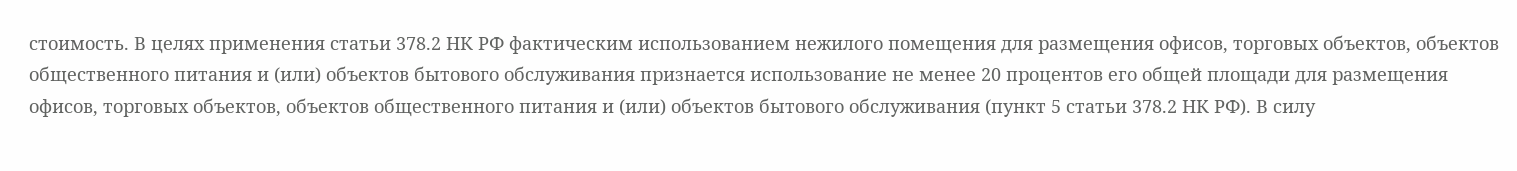стоимость. В целях применения статьи 378.2 НК РФ фактическим использованием нежилого помещения для размещения офисов, торговых объектов, объектов общественного питания и (или) объектов бытового обслуживания признается использование не менее 20 процентов его общей площади для размещения офисов, торговых объектов, объектов общественного питания и (или) объектов бытового обслуживания (пункт 5 статьи 378.2 НК РФ). В силу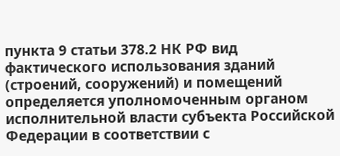пункта 9 статьи 378.2 НК РФ вид фактического использования зданий (строений, сооружений) и помещений определяется уполномоченным органом исполнительной власти субъекта Российской Федерации в соответствии с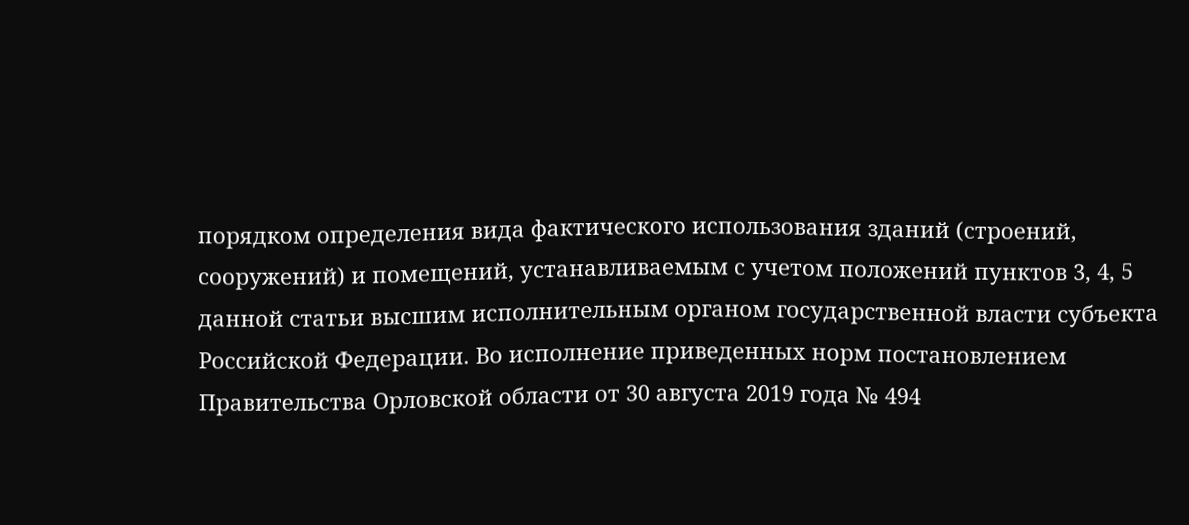порядком определения вида фактического использования зданий (строений, сооружений) и помещений, устанавливаемым с учетом положений пунктов 3, 4, 5 данной статьи высшим исполнительным органом государственной власти субъекта Российской Федерации. Во исполнение приведенных норм постановлением Правительства Орловской области от 30 августа 2019 года № 494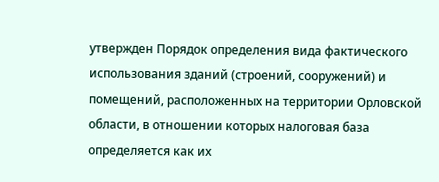утвержден Порядок определения вида фактического использования зданий (строений, сооружений) и помещений, расположенных на территории Орловской области, в отношении которых налоговая база определяется как их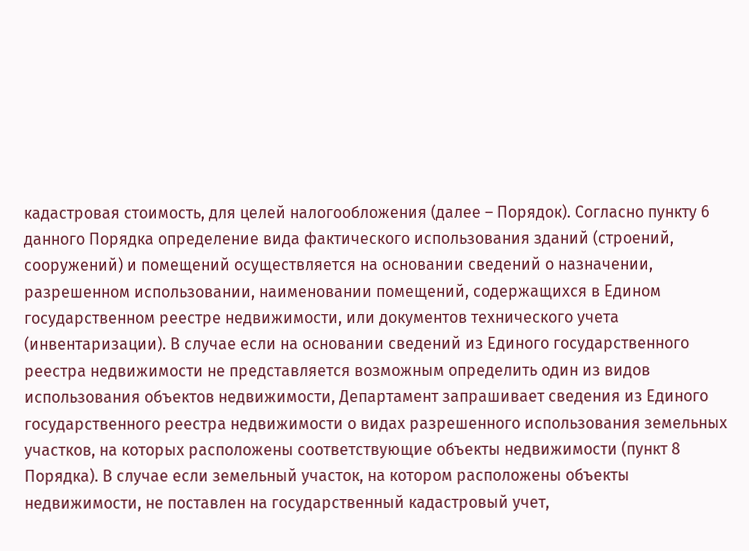кадастровая стоимость, для целей налогообложения (далее – Порядок). Согласно пункту 6 данного Порядка определение вида фактического использования зданий (строений, сооружений) и помещений осуществляется на основании сведений о назначении, разрешенном использовании, наименовании помещений, содержащихся в Едином государственном реестре недвижимости, или документов технического учета (инвентаризации). В случае если на основании сведений из Единого государственного реестра недвижимости не представляется возможным определить один из видов использования объектов недвижимости, Департамент запрашивает сведения из Единого государственного реестра недвижимости о видах разрешенного использования земельных участков, на которых расположены соответствующие объекты недвижимости (пункт 8 Порядка). В случае если земельный участок, на котором расположены объекты недвижимости, не поставлен на государственный кадастровый учет,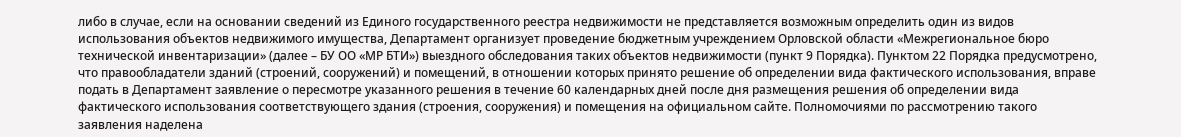либо в случае, если на основании сведений из Единого государственного реестра недвижимости не представляется возможным определить один из видов использования объектов недвижимого имущества, Департамент организует проведение бюджетным учреждением Орловской области «Межрегиональное бюро технической инвентаризации» (далее – БУ ОО «МР БТИ») выездного обследования таких объектов недвижимости (пункт 9 Порядка). Пунктом 22 Порядка предусмотрено, что правообладатели зданий (строений, сооружений) и помещений, в отношении которых принято решение об определении вида фактического использования, вправе подать в Департамент заявление о пересмотре указанного решения в течение 60 календарных дней после дня размещения решения об определении вида фактического использования соответствующего здания (строения, сооружения) и помещения на официальном сайте. Полномочиями по рассмотрению такого заявления наделена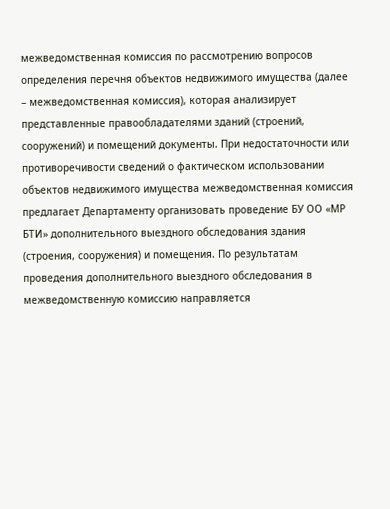межведомственная комиссия по рассмотрению вопросов определения перечня объектов недвижимого имущества (далее – межведомственная комиссия), которая анализирует представленные правообладателями зданий (строений, сооружений) и помещений документы. При недостаточности или противоречивости сведений о фактическом использовании объектов недвижимого имущества межведомственная комиссия предлагает Департаменту организовать проведение БУ ОО «МР БТИ» дополнительного выездного обследования здания (строения, сооружения) и помещения. По результатам проведения дополнительного выездного обследования в межведомственную комиссию направляется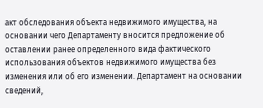акт обследования объекта недвижимого имущества, на основании чего Департаменту вносится предложение об оставлении ранее определенного вида фактического использования объектов недвижимого имущества без изменения или об его изменении. Департамент на основании сведений,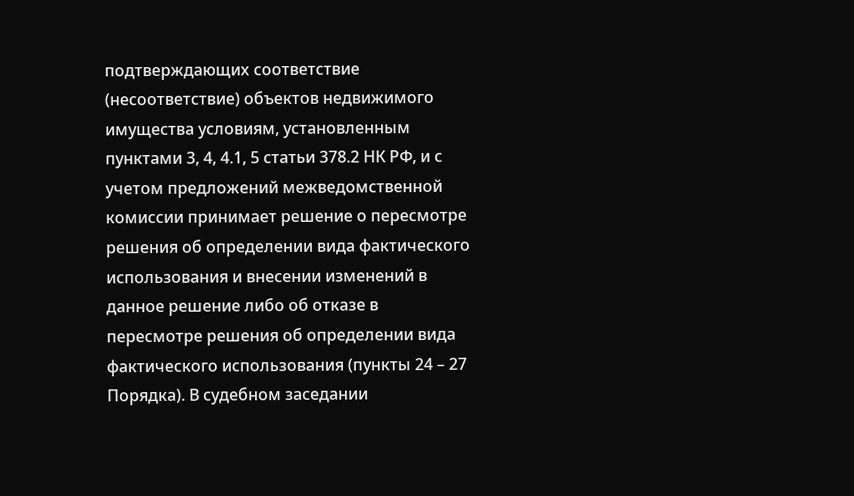подтверждающих соответствие (несоответствие) объектов недвижимого имущества условиям, установленным пунктами 3, 4, 4.1, 5 статьи 378.2 НК РФ, и с учетом предложений межведомственной комиссии принимает решение о пересмотре решения об определении вида фактического использования и внесении изменений в данное решение либо об отказе в пересмотре решения об определении вида фактического использования (пункты 24 – 27 Порядка). В судебном заседании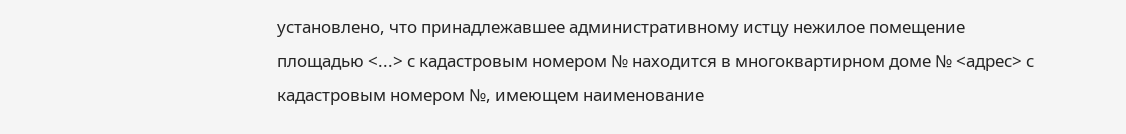установлено, что принадлежавшее административному истцу нежилое помещение площадью <...> с кадастровым номером № находится в многоквартирном доме № <адрес> с кадастровым номером №, имеющем наименование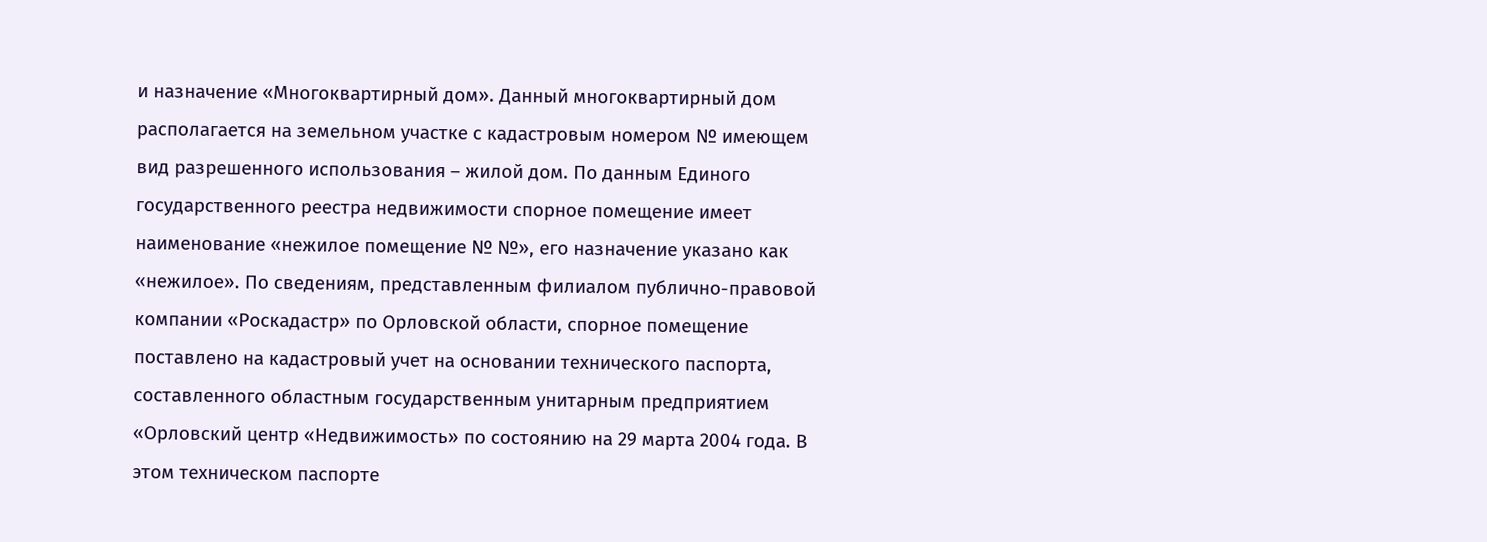и назначение «Многоквартирный дом». Данный многоквартирный дом располагается на земельном участке с кадастровым номером № имеющем вид разрешенного использования – жилой дом. По данным Единого государственного реестра недвижимости спорное помещение имеет наименование «нежилое помещение № №», его назначение указано как «нежилое». По сведениям, представленным филиалом публично-правовой компании «Роскадастр» по Орловской области, спорное помещение поставлено на кадастровый учет на основании технического паспорта, составленного областным государственным унитарным предприятием «Орловский центр «Недвижимость» по состоянию на 29 марта 2004 года. В этом техническом паспорте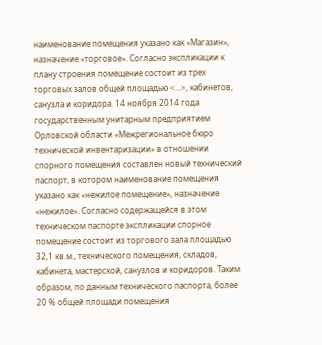наименование помещения указано как «Магазин», назначение «торговое». Согласно экспликации к плану строения помещение состоит из трех торговых залов общей площадью <...>, кабинетов, санузла и коридора. 14 ноября 2014 года государственным унитарным предприятием Орловской области «Межрегиональное бюро технической инвентаризации» в отношении спорного помещения составлен новый технический паспорт, в котором наименование помещения указано как «нежилое помещение», назначение «нежилое». Согласно содержащейся в этом техническом паспорте экспликации спорное помещение состоит из торгового зала площадью 32,1 кв.м., технического помещения, складов, кабинета, мастерской, санузлов и коридоров. Таким образом, по данным технического паспорта, более 20 % общей площади помещения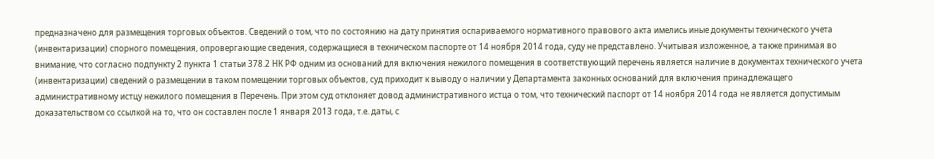предназначено для размещения торговых объектов. Сведений о том, что по состоянию на дату принятия оспариваемого нормативного правового акта имелись иные документы технического учета (инвентаризации) спорного помещения, опровергающие сведения, содержащиеся в техническом паспорте от 14 ноября 2014 года, суду не представлено. Учитывая изложенное, а также принимая во внимание, что согласно подпункту 2 пункта 1 статьи 378.2 НК РФ одним из оснований для включения нежилого помещения в соответствующий перечень является наличие в документах технического учета (инвентаризации) сведений о размещении в таком помещении торговых объектов, суд приходит к выводу о наличии у Департамента законных оснований для включения принадлежащего административному истцу нежилого помещения в Перечень. При этом суд отклоняет довод административного истца о том, что технический паспорт от 14 ноября 2014 года не является допустимым доказательством со ссылкой на то, что он составлен после 1 января 2013 года, т.е. даты, с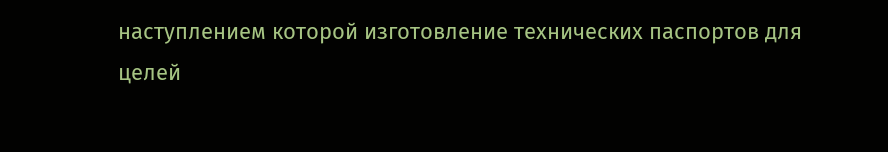наступлением которой изготовление технических паспортов для целей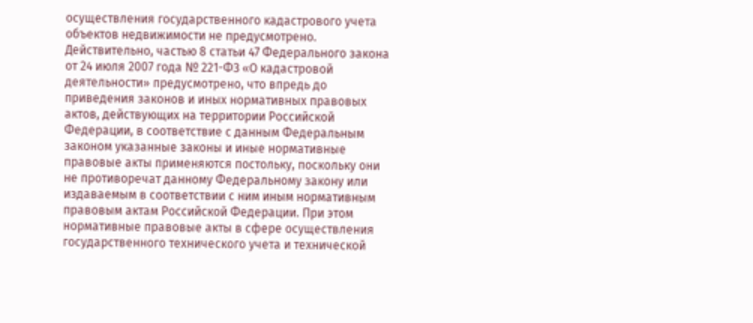осуществления государственного кадастрового учета объектов недвижимости не предусмотрено. Действительно, частью 8 статьи 47 Федерального закона от 24 июля 2007 года № 221-ФЗ «О кадастровой деятельности» предусмотрено, что впредь до приведения законов и иных нормативных правовых актов, действующих на территории Российской Федерации, в соответствие с данным Федеральным законом указанные законы и иные нормативные правовые акты применяются постольку, поскольку они не противоречат данному Федеральному закону или издаваемым в соответствии с ним иным нормативным правовым актам Российской Федерации. При этом нормативные правовые акты в сфере осуществления государственного технического учета и технической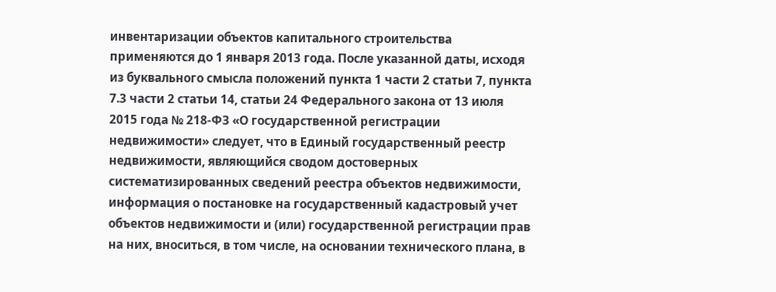инвентаризации объектов капитального строительства применяются до 1 января 2013 года. После указанной даты, исходя из буквального смысла положений пункта 1 части 2 статьи 7, пункта 7.3 части 2 статьи 14, статьи 24 Федерального закона от 13 июля 2015 года № 218-ФЗ «О государственной регистрации недвижимости» следует, что в Единый государственный реестр недвижимости, являющийся сводом достоверных систематизированных сведений реестра объектов недвижимости, информация о постановке на государственный кадастровый учет объектов недвижимости и (или) государственной регистрации прав на них, вноситься, в том числе, на основании технического плана, в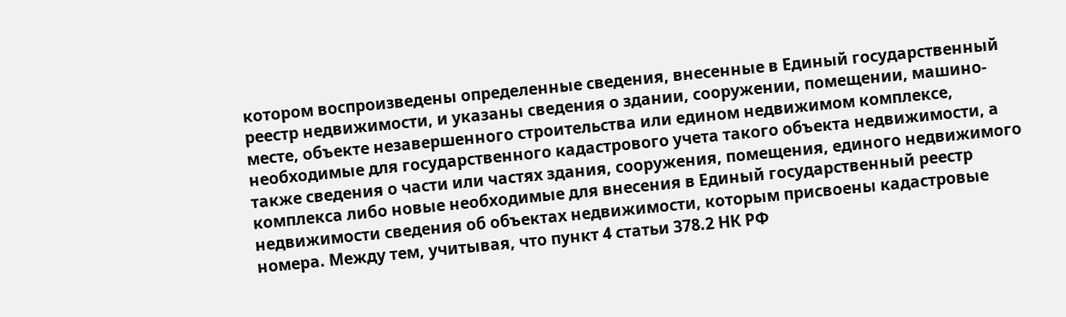котором воспроизведены определенные сведения, внесенные в Единый государственный реестр недвижимости, и указаны сведения о здании, сооружении, помещении, машино-месте, объекте незавершенного строительства или едином недвижимом комплексе, необходимые для государственного кадастрового учета такого объекта недвижимости, а также сведения о части или частях здания, сооружения, помещения, единого недвижимого комплекса либо новые необходимые для внесения в Единый государственный реестр недвижимости сведения об объектах недвижимости, которым присвоены кадастровые номера. Между тем, учитывая, что пункт 4 статьи 378.2 НК РФ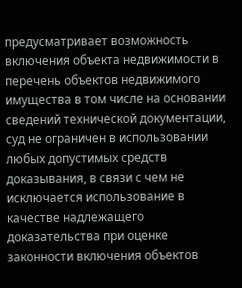предусматривает возможность включения объекта недвижимости в перечень объектов недвижимого имущества в том числе на основании сведений технической документации, суд не ограничен в использовании любых допустимых средств доказывания, в связи с чем не исключается использование в качестве надлежащего доказательства при оценке законности включения объектов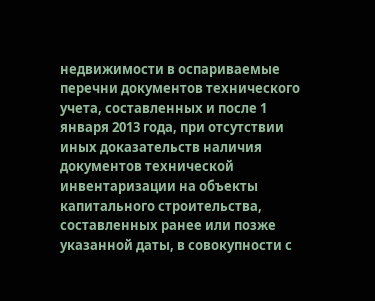недвижимости в оспариваемые перечни документов технического учета, составленных и после 1 января 2013 года, при отсутствии иных доказательств наличия документов технической инвентаризации на объекты капитального строительства, составленных ранее или позже указанной даты, в совокупности с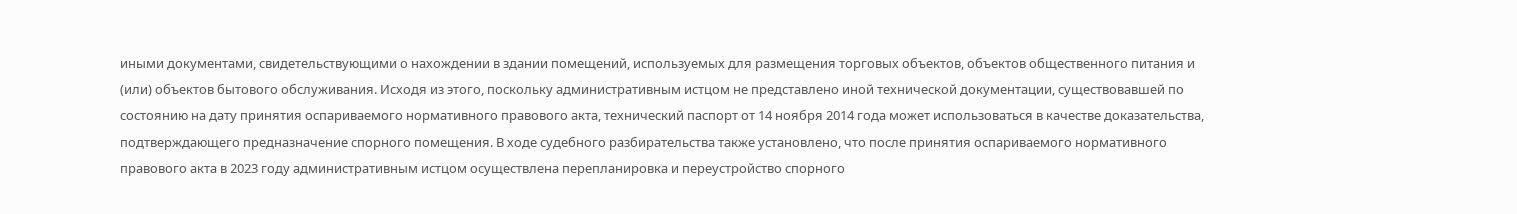иными документами, свидетельствующими о нахождении в здании помещений, используемых для размещения торговых объектов, объектов общественного питания и (или) объектов бытового обслуживания. Исходя из этого, поскольку административным истцом не представлено иной технической документации, существовавшей по состоянию на дату принятия оспариваемого нормативного правового акта, технический паспорт от 14 ноября 2014 года может использоваться в качестве доказательства, подтверждающего предназначение спорного помещения. В ходе судебного разбирательства также установлено, что после принятия оспариваемого нормативного правового акта в 2023 году административным истцом осуществлена перепланировка и переустройство спорного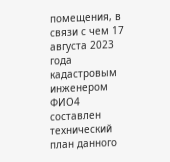помещения, в связи с чем 17 августа 2023 года кадастровым инженером ФИО4 составлен технический план данного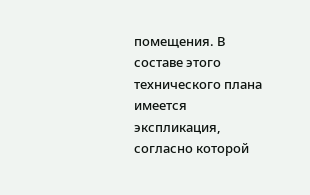помещения. В составе этого технического плана имеется экспликация, согласно которой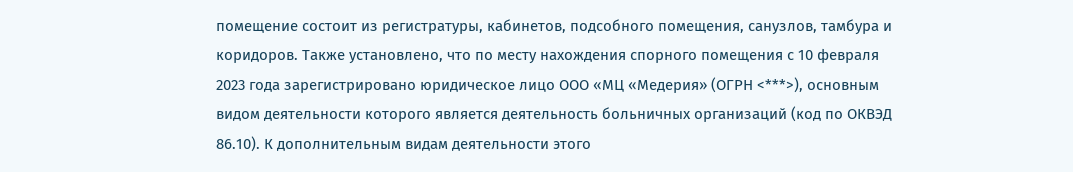помещение состоит из регистратуры, кабинетов, подсобного помещения, санузлов, тамбура и коридоров. Также установлено, что по месту нахождения спорного помещения с 10 февраля 2023 года зарегистрировано юридическое лицо ООО «МЦ «Медерия» (ОГРН <***>), основным видом деятельности которого является деятельность больничных организаций (код по ОКВЭД 86.10). К дополнительным видам деятельности этого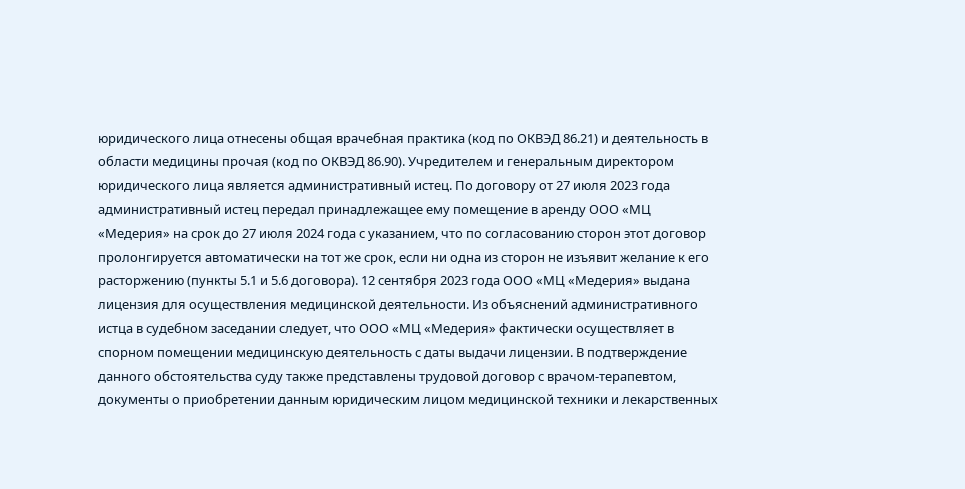юридического лица отнесены общая врачебная практика (код по ОКВЭД 86.21) и деятельность в области медицины прочая (код по ОКВЭД 86.90). Учредителем и генеральным директором юридического лица является административный истец. По договору от 27 июля 2023 года административный истец передал принадлежащее ему помещение в аренду ООО «МЦ «Медерия» на срок до 27 июля 2024 года с указанием, что по согласованию сторон этот договор пролонгируется автоматически на тот же срок, если ни одна из сторон не изъявит желание к его расторжению (пункты 5.1 и 5.6 договора). 12 сентября 2023 года ООО «МЦ «Медерия» выдана лицензия для осуществления медицинской деятельности. Из объяснений административного истца в судебном заседании следует, что ООО «МЦ «Медерия» фактически осуществляет в спорном помещении медицинскую деятельность с даты выдачи лицензии. В подтверждение данного обстоятельства суду также представлены трудовой договор с врачом-терапевтом, документы о приобретении данным юридическим лицом медицинской техники и лекарственных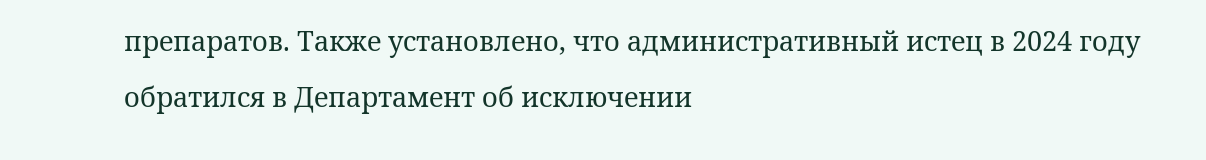препаратов. Также установлено, что административный истец в 2024 году обратился в Департамент об исключении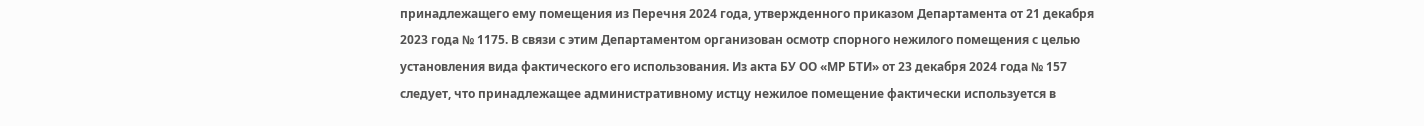принадлежащего ему помещения из Перечня 2024 года, утвержденного приказом Департамента от 21 декабря 2023 года № 1175. В связи с этим Департаментом организован осмотр спорного нежилого помещения с целью установления вида фактического его использования. Из акта БУ ОО «МР БТИ» от 23 декабря 2024 года № 157 следует, что принадлежащее административному истцу нежилое помещение фактически используется в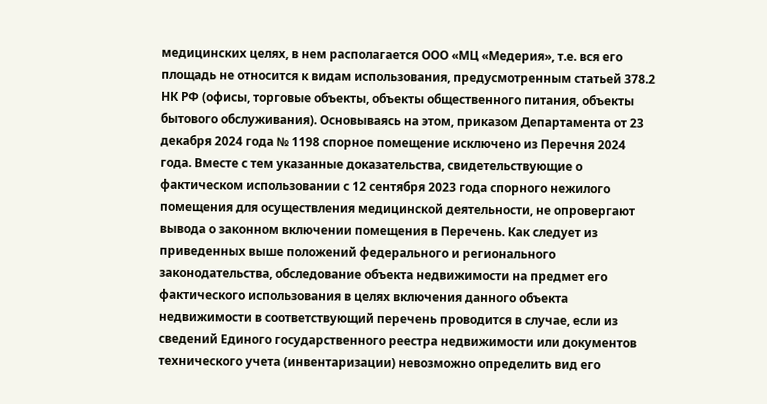медицинских целях, в нем располагается ООО «МЦ «Медерия», т.е. вся его площадь не относится к видам использования, предусмотренным статьей 378.2 НК РФ (офисы, торговые объекты, объекты общественного питания, объекты бытового обслуживания). Основываясь на этом, приказом Департамента от 23 декабря 2024 года № 1198 спорное помещение исключено из Перечня 2024 года. Вместе с тем указанные доказательства, свидетельствующие о фактическом использовании с 12 сентября 2023 года спорного нежилого помещения для осуществления медицинской деятельности, не опровергают вывода о законном включении помещения в Перечень. Как следует из приведенных выше положений федерального и регионального законодательства, обследование объекта недвижимости на предмет его фактического использования в целях включения данного объекта недвижимости в соответствующий перечень проводится в случае, если из сведений Единого государственного реестра недвижимости или документов технического учета (инвентаризации) невозможно определить вид его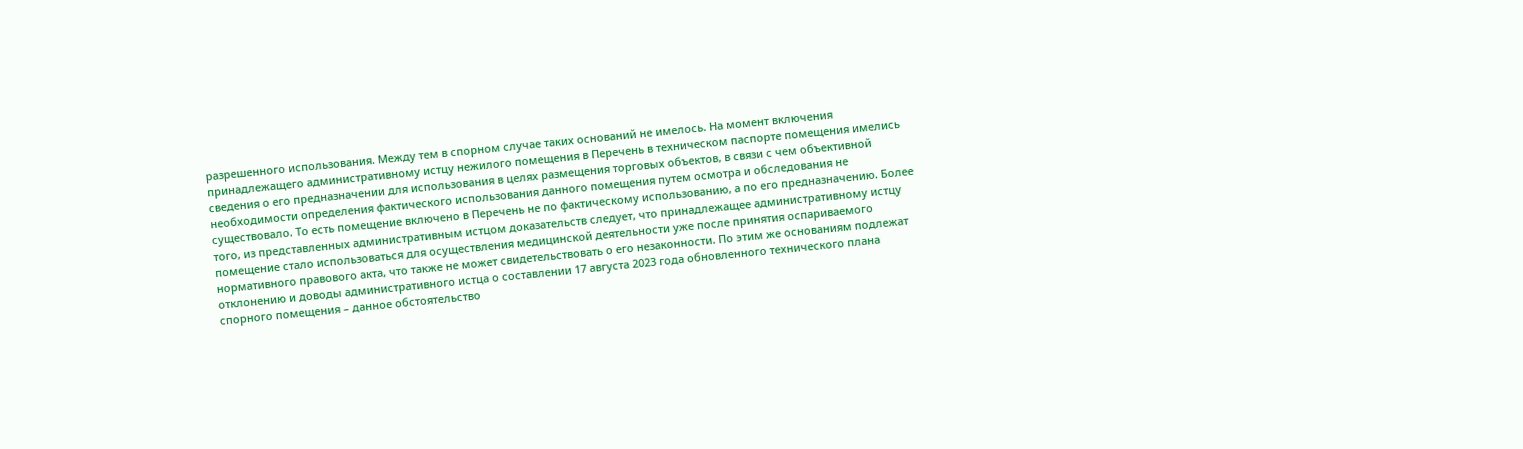разрешенного использования. Между тем в спорном случае таких оснований не имелось. На момент включения принадлежащего административному истцу нежилого помещения в Перечень в техническом паспорте помещения имелись сведения о его предназначении для использования в целях размещения торговых объектов, в связи с чем объективной необходимости определения фактического использования данного помещения путем осмотра и обследования не существовало. То есть помещение включено в Перечень не по фактическому использованию, а по его предназначению. Более того, из представленных административным истцом доказательств следует, что принадлежащее административному истцу помещение стало использоваться для осуществления медицинской деятельности уже после принятия оспариваемого нормативного правового акта, что также не может свидетельствовать о его незаконности. По этим же основаниям подлежат отклонению и доводы административного истца о составлении 17 августа 2023 года обновленного технического плана спорного помещения – данное обстоятельство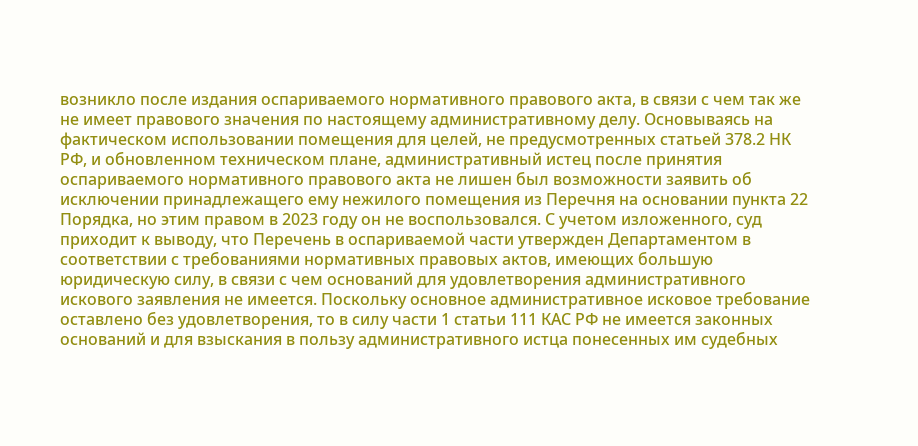возникло после издания оспариваемого нормативного правового акта, в связи с чем так же не имеет правового значения по настоящему административному делу. Основываясь на фактическом использовании помещения для целей, не предусмотренных статьей 378.2 НК РФ, и обновленном техническом плане, административный истец после принятия оспариваемого нормативного правового акта не лишен был возможности заявить об исключении принадлежащего ему нежилого помещения из Перечня на основании пункта 22 Порядка, но этим правом в 2023 году он не воспользовался. С учетом изложенного, суд приходит к выводу, что Перечень в оспариваемой части утвержден Департаментом в соответствии с требованиями нормативных правовых актов, имеющих большую юридическую силу, в связи с чем оснований для удовлетворения административного искового заявления не имеется. Поскольку основное административное исковое требование оставлено без удовлетворения, то в силу части 1 статьи 111 КАС РФ не имеется законных оснований и для взыскания в пользу административного истца понесенных им судебных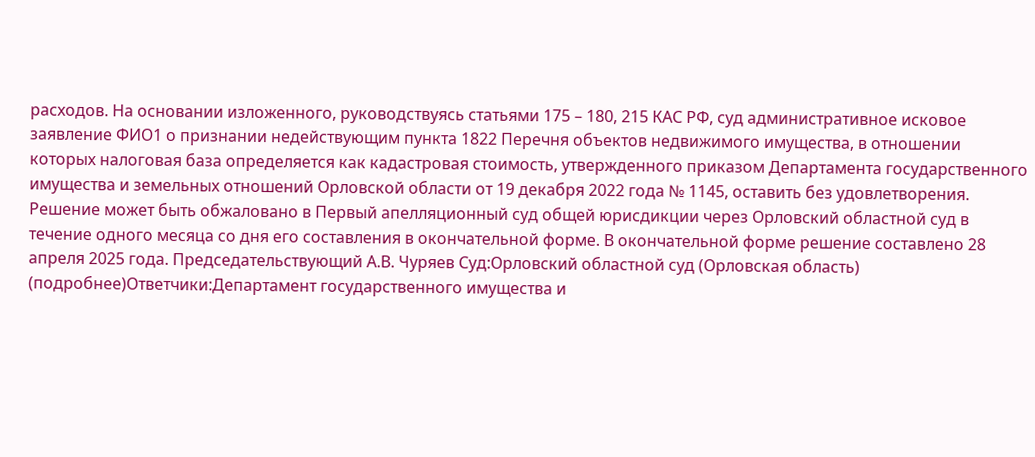расходов. На основании изложенного, руководствуясь статьями 175 – 180, 215 КАС РФ, суд административное исковое заявление ФИО1 о признании недействующим пункта 1822 Перечня объектов недвижимого имущества, в отношении которых налоговая база определяется как кадастровая стоимость, утвержденного приказом Департамента государственного имущества и земельных отношений Орловской области от 19 декабря 2022 года № 1145, оставить без удовлетворения. Решение может быть обжаловано в Первый апелляционный суд общей юрисдикции через Орловский областной суд в течение одного месяца со дня его составления в окончательной форме. В окончательной форме решение составлено 28 апреля 2025 года. Председательствующий А.В. Чуряев Суд:Орловский областной суд (Орловская область) (подробнее)Ответчики:Департамент государственного имущества и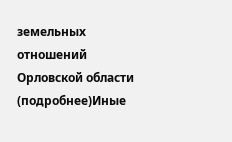земельных отношений Орловской области (подробнее)Иные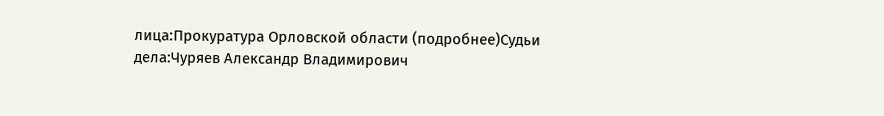лица:Прокуратура Орловской области (подробнее)Судьи дела:Чуряев Александр Владимирович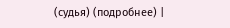(судья) (подробнее) |